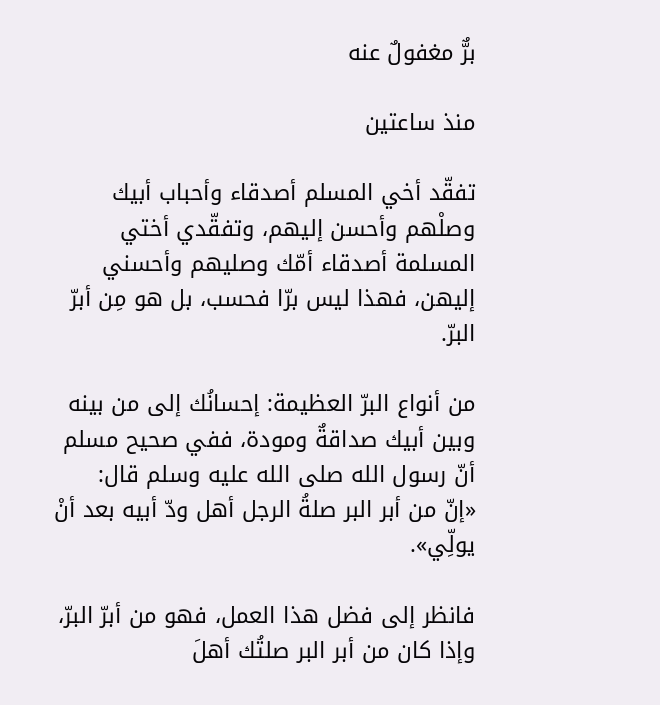برٌّ مغفولٌ عنه

منذ ساعتين

تفقّد أخي المسلم أصدقاء وأحباب أبيك وصلْهم وأحسن إليهم، وتفقّدي أختي المسلمة أصدقاء أمّك وصليهم وأحسني إليهن، فهذا ليس برّا فحسب، بل هو مِن أبرّ البرّ.

من أنواع البرّ العظيمة: إحسانُك إلى من بينه وبين أبيك صداقةٌ ومودة، ففي صحيح مسلم أنّ رسول الله صلى الله عليه وسلم قال: «إنّ ‌من ‌أبر ‌البر صلةُ الرجل أهل ودّ أبيه بعد أنْ يولِّي».

فانظر إلى فضل هذا العمل، فهو من أبرّ البرّ، وإذا كان ‌من ‌أبر ‌البر صلتُك أهلَ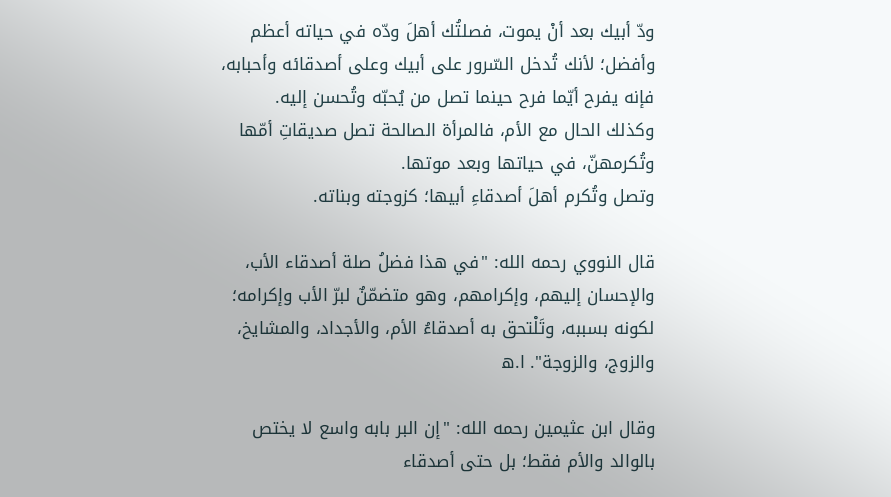ودّ أبيك بعد أنْ يموت، فصلتُك أهلَ ودّه في حياته أعظم وأفضل؛ لأنك تُدخل السّرور على أبيك وعلى أصدقائه وأحبابه، فإنه يفرح أيّما فرح حينما تصل من يُحبّه وتُحسن إليه.
وكذلك الحال مع الأم، فالمرأة الصالحة تصل صديقاتِ أمّها وتُكرمهنّ، في حياتها وبعد موتها.
وتصل وتُكرم أهلَ أصدقاءِ أبيها؛ كزوجته وبناته.

قال النووي رحمه الله: "في هذا فضلُ صلة أصدقاء الأب، والإحسان إليهم، وإكرامهم، وهو متضمّنٌ لبرّ الأب وإكرامه؛ لكونه بسببه، وتَلْتحق به أصدقاءُ الأم، والأجداد، والمشايخ، والزوج، والزوجة". ا.ه

وقال ابن عثيمين رحمه الله: "إن البر بابه واسع لا يختص بالوالد والأم فقط؛ بل حتى أصدقاء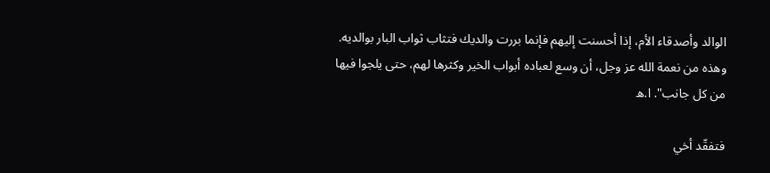الوالد وأصدقاء الأم، إذا أحسنت إليهم فإنما بررت والديك فتثاب ثواب البار بوالديه.
وهذه من نعمة الله عز وجل، أن وسع لعباده أبواب الخير وكثرها لهم، حتى يلجوا فيها من كل جانب". ا.ه

فتفقّد أخي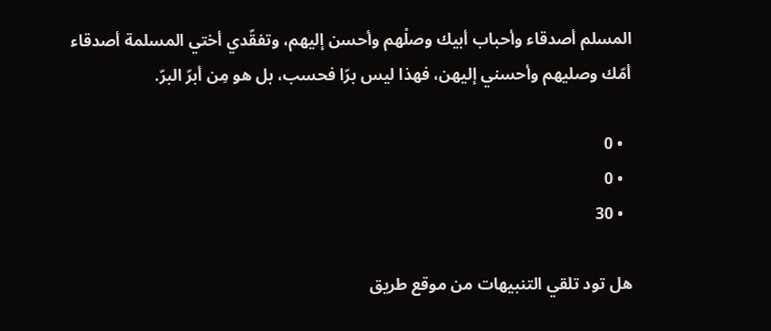المسلم أصدقاء وأحباب أبيك وصلْهم وأحسن إليهم، وتفقّدي أختي المسلمة أصدقاء أمّك وصليهم وأحسني إليهن، فهذا ليس برّا فحسب، بل هو مِن أبرّ البرّ.

  • 0
  • 0
  • 30

هل تود تلقي التنبيهات من موقع طريق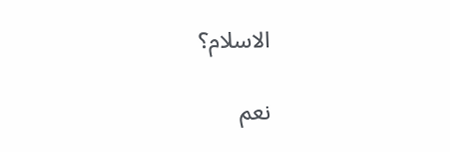الاسلام؟

نعم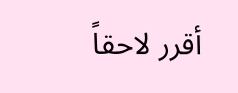أقرر لاحقاً